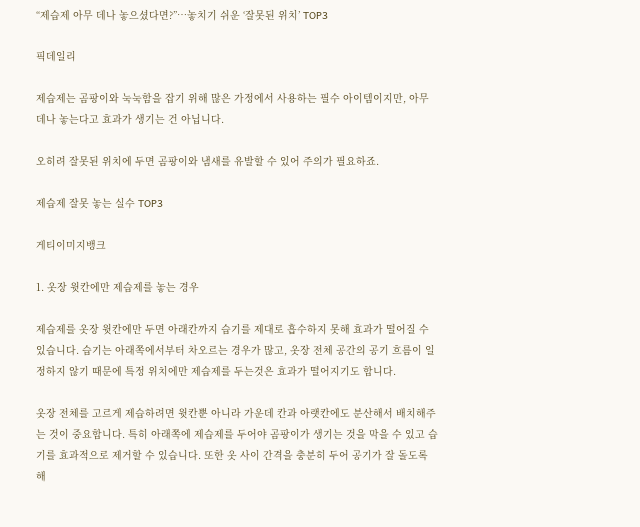“제습제 아무 데나 놓으셨다면?”…놓치기 쉬운 ‘잘못된 위치’ TOP3

픽데일리

제습제는 곰팡이와 눅눅함을 잡기 위해 많은 가정에서 사용하는 필수 아이템이지만, 아무 데나 놓는다고 효과가 생기는 건 아닙니다.

오히려 잘못된 위치에 두면 곰팡이와 냄새를 유발할 수 있어 주의가 필요하죠.

제습제 잘못 놓는 실수 TOP3

게티이미지뱅크

1. 옷장 윗칸에만 제습제를 놓는 경우

제습제를 옷장 윗칸에만 두면 아래칸까지 습기를 제대로 흡수하지 못해 효과가 떨어질 수 있습니다. 습기는 아래쪽에서부터 차오르는 경우가 많고, 옷장 전체 공간의 공기 흐름이 일정하지 않기 때문에 특정 위치에만 제습제를 두는것은 효과가 떨어지기도 합니다.

옷장 전체를 고르게 제습하려면 윗칸뿐 아니라 가운데 칸과 아랫칸에도 분산해서 배치해주는 것이 중요합니다. 특히 아래쪽에 제습제를 두어야 곰팡이가 생기는 것을 막을 수 있고 습기를 효과적으로 제거할 수 있습니다. 또한 옷 사이 간격을 충분히 두어 공기가 잘 돌도록 해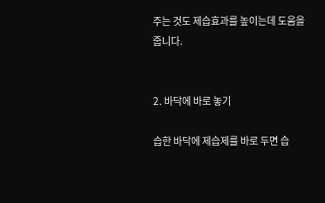주는 것도 제습효과를 높이는데 도움을 줍니다.


2. 바닥에 바로 놓기

습한 바닥에 제습제를 바로 두면 습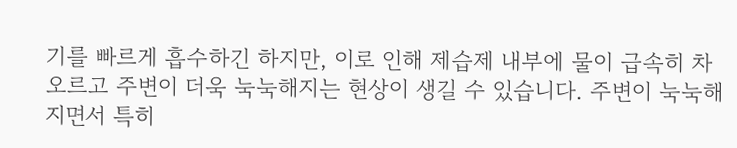기를 빠르게 흡수하긴 하지만, 이로 인해 제습제 내부에 물이 급속히 차오르고 주변이 더욱 눅눅해지는 현상이 생길 수 있습니다. 주변이 눅눅해지면서 특히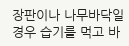장판이나 나무바닥일 경우 습기를 먹고 바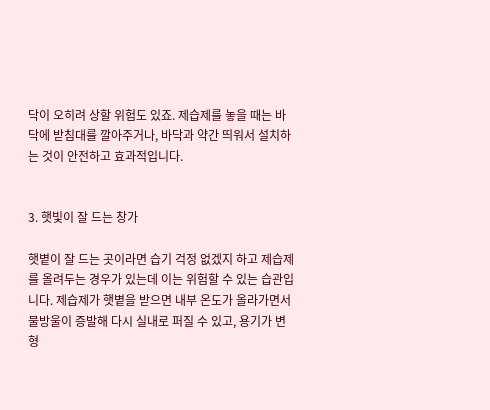닥이 오히려 상할 위험도 있죠. 제습제를 놓을 때는 바닥에 받침대를 깔아주거나, 바닥과 약간 띄워서 설치하는 것이 안전하고 효과적입니다.


3. 햇빛이 잘 드는 창가

햇볕이 잘 드는 곳이라면 습기 걱정 없겠지 하고 제습제를 올려두는 경우가 있는데 이는 위험할 수 있는 습관입니다. 제습제가 햇볕을 받으면 내부 온도가 올라가면서 물방울이 증발해 다시 실내로 퍼질 수 있고, 용기가 변형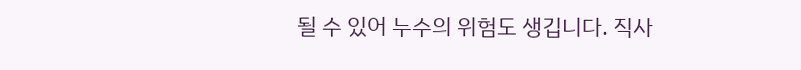될 수 있어 누수의 위험도 생깁니다. 직사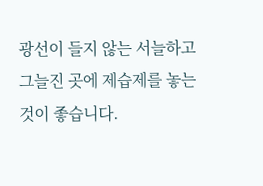광선이 들지 않는 서늘하고 그늘진 곳에 제습제를 놓는 것이 좋습니다.